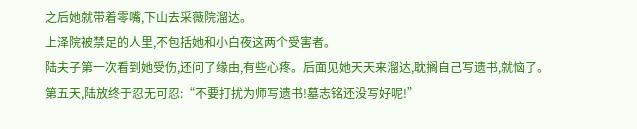之后她就带着零嘴,下山去采薇院溜达。
上泽院被禁足的人里,不包括她和小白夜这两个受害者。
陆夫子第一次看到她受伤,还问了缘由,有些心疼。后面见她天天来溜达,耽搁自己写遗书,就恼了。
第五天,陆放终于忍无可忍:“不要打扰为师写遗书!墓志铭还没写好呢!”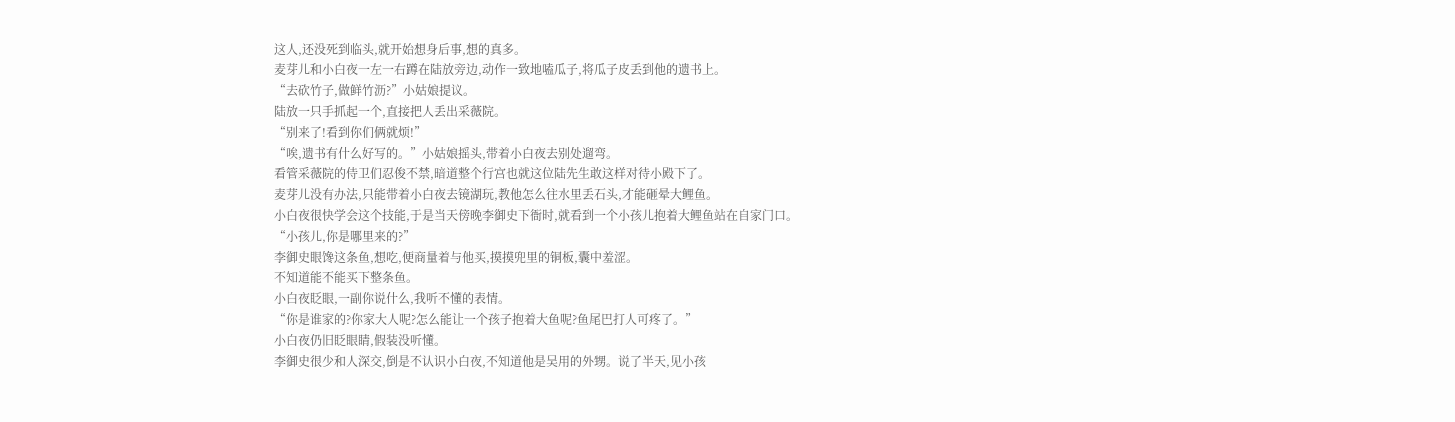这人,还没死到临头,就开始想身后事,想的真多。
麦芽儿和小白夜一左一右蹲在陆放旁边,动作一致地嗑瓜子,将瓜子皮丢到他的遗书上。
“去砍竹子,做鲜竹沥?”小姑娘提议。
陆放一只手抓起一个,直接把人丢出采薇院。
“别来了!看到你们俩就烦!”
“唉,遗书有什么好写的。”小姑娘摇头,带着小白夜去别处遛弯。
看管采薇院的侍卫们忍俊不禁,暗道整个行宫也就这位陆先生敢这样对待小殿下了。
麦芽儿没有办法,只能带着小白夜去镜湖玩,教他怎么往水里丢石头,才能砸晕大鲤鱼。
小白夜很快学会这个技能,于是当天傍晚李御史下衙时,就看到一个小孩儿抱着大鲤鱼站在自家门口。
“小孩儿,你是哪里来的?”
李御史眼馋这条鱼,想吃,便商量着与他买,摸摸兜里的铜板,囊中羞涩。
不知道能不能买下整条鱼。
小白夜眨眼,一副你说什么,我听不懂的表情。
“你是谁家的?你家大人呢?怎么能让一个孩子抱着大鱼呢?鱼尾巴打人可疼了。”
小白夜仍旧眨眼睛,假装没听懂。
李御史很少和人深交,倒是不认识小白夜,不知道他是吴用的外甥。说了半天,见小孩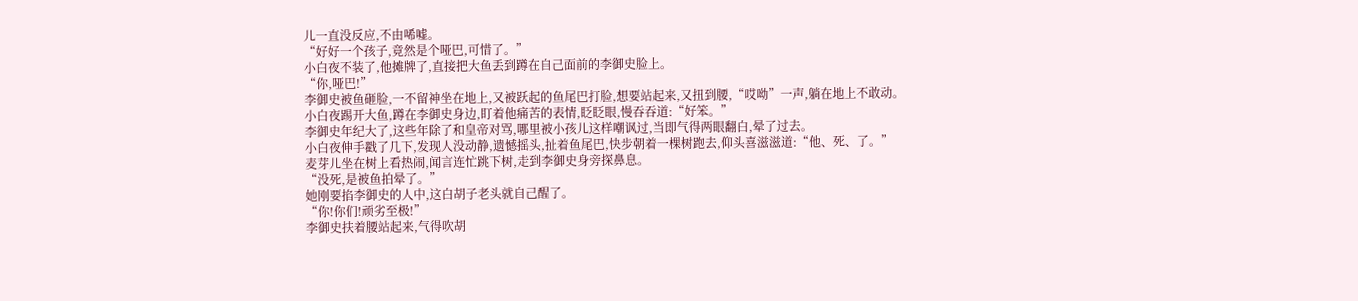儿一直没反应,不由唏嘘。
“好好一个孩子,竟然是个哑巴,可惜了。”
小白夜不装了,他摊牌了,直接把大鱼丢到蹲在自己面前的李御史脸上。
“你,哑巴!”
李御史被鱼砸脸,一不留神坐在地上,又被跃起的鱼尾巴打脸,想要站起来,又扭到腰,“哎呦”一声,躺在地上不敢动。
小白夜踢开大鱼,蹲在李御史身边,盯着他痛苦的表情,眨眨眼,慢吞吞道:“好笨。”
李御史年纪大了,这些年除了和皇帝对骂,哪里被小孩儿这样嘲讽过,当即气得两眼翻白,晕了过去。
小白夜伸手戳了几下,发现人没动静,遗憾摇头,扯着鱼尾巴,快步朝着一棵树跑去,仰头喜滋滋道:“他、死、了。”
麦芽儿坐在树上看热闹,闻言连忙跳下树,走到李御史身旁探鼻息。
“没死,是被鱼拍晕了。”
她刚要掐李御史的人中,这白胡子老头就自己醒了。
“你!你们!顽劣至极!”
李御史扶着腰站起来,气得吹胡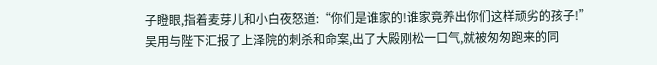子瞪眼,指着麦芽儿和小白夜怒道:“你们是谁家的!谁家竟养出你们这样顽劣的孩子!”
吴用与陛下汇报了上泽院的刺杀和命案,出了大殿刚松一口气,就被匆匆跑来的同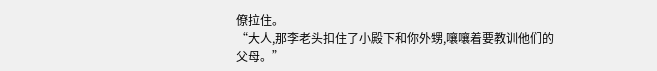僚拉住。
“大人,那李老头扣住了小殿下和你外甥,嚷嚷着要教训他们的父母。”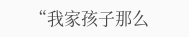“我家孩子那么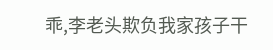乖,李老头欺负我家孩子干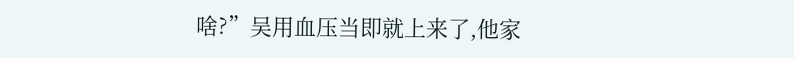啥?”吴用血压当即就上来了,他家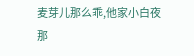麦芽儿那么乖,他家小白夜那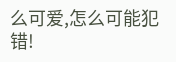么可爱,怎么可能犯错!